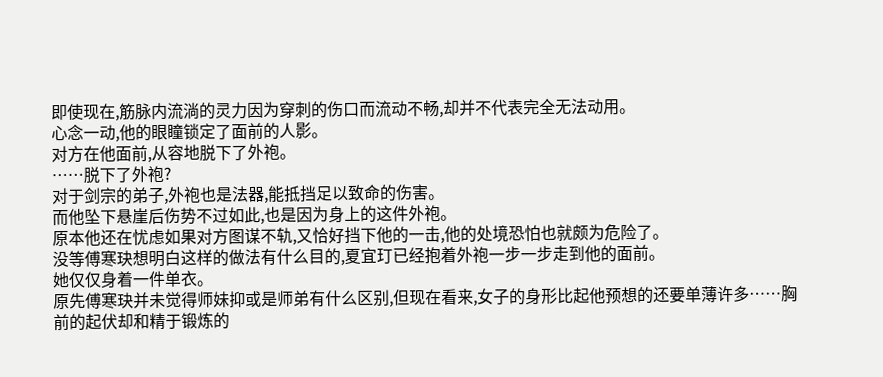即使现在,筋脉内流淌的灵力因为穿刺的伤口而流动不畅,却并不代表完全无法动用。
心念一动,他的眼瞳锁定了面前的人影。
对方在他面前,从容地脱下了外袍。
……脱下了外袍?
对于剑宗的弟子,外袍也是法器,能抵挡足以致命的伤害。
而他坠下悬崖后伤势不过如此,也是因为身上的这件外袍。
原本他还在忧虑如果对方图谋不轨,又恰好挡下他的一击,他的处境恐怕也就颇为危险了。
没等傅寒玦想明白这样的做法有什么目的,夏宜玎已经抱着外袍一步一步走到他的面前。
她仅仅身着一件单衣。
原先傅寒玦并未觉得师妹抑或是师弟有什么区别,但现在看来,女子的身形比起他预想的还要单薄许多……胸前的起伏却和精于锻炼的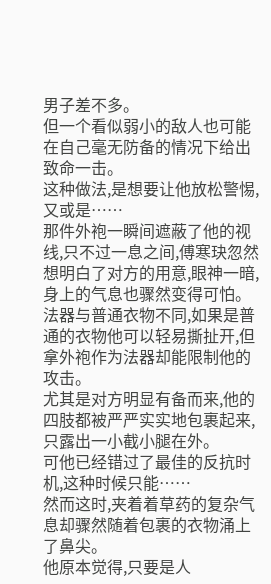男子差不多。
但一个看似弱小的敌人也可能在自己毫无防备的情况下给出致命一击。
这种做法,是想要让他放松警惕,又或是……
那件外袍一瞬间遮蔽了他的视线,只不过一息之间,傅寒玦忽然想明白了对方的用意,眼神一暗,身上的气息也骤然变得可怕。
法器与普通衣物不同,如果是普通的衣物他可以轻易撕扯开,但拿外袍作为法器却能限制他的攻击。
尤其是对方明显有备而来,他的四肢都被严严实实地包裹起来,只露出一小截小腿在外。
可他已经错过了最佳的反抗时机,这种时候只能……
然而这时,夹着着草药的复杂气息却骤然随着包裹的衣物涌上了鼻尖。
他原本觉得,只要是人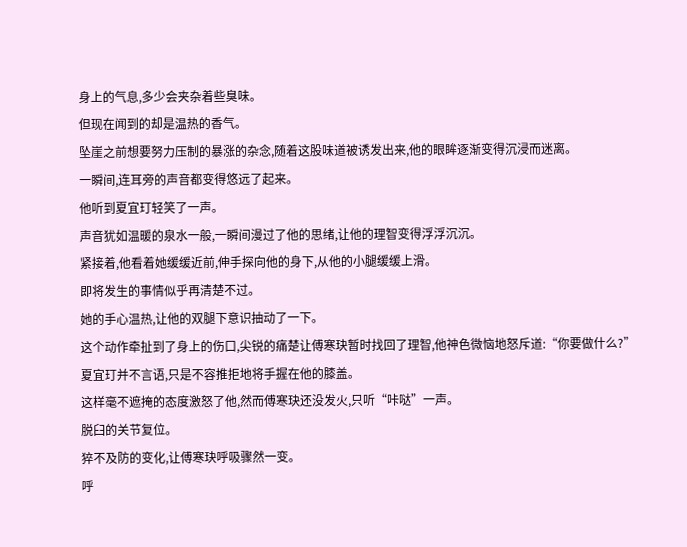身上的气息,多少会夹杂着些臭味。
但现在闻到的却是温热的香气。
坠崖之前想要努力压制的暴涨的杂念,随着这股味道被诱发出来,他的眼眸逐渐变得沉浸而迷离。
一瞬间,连耳旁的声音都变得悠远了起来。
他听到夏宜玎轻笑了一声。
声音犹如温暖的泉水一般,一瞬间漫过了他的思绪,让他的理智变得浮浮沉沉。
紧接着,他看着她缓缓近前,伸手探向他的身下,从他的小腿缓缓上滑。
即将发生的事情似乎再清楚不过。
她的手心温热,让他的双腿下意识抽动了一下。
这个动作牵扯到了身上的伤口,尖锐的痛楚让傅寒玦暂时找回了理智,他神色微恼地怒斥道:“你要做什么?”
夏宜玎并不言语,只是不容推拒地将手握在他的膝盖。
这样毫不遮掩的态度激怒了他,然而傅寒玦还没发火,只听“咔哒”一声。
脱臼的关节复位。
猝不及防的变化,让傅寒玦呼吸骤然一变。
呼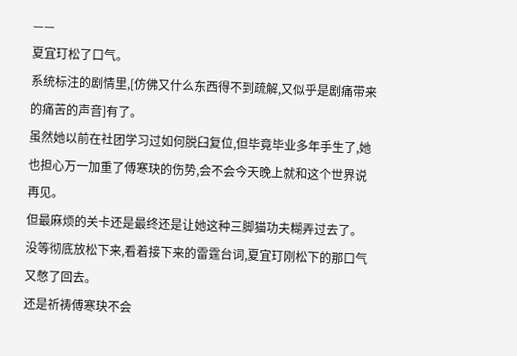——
夏宜玎松了口气。
系统标注的剧情里,[仿佛又什么东西得不到疏解,又似乎是剧痛带来的痛苦的声音]有了。
虽然她以前在社团学习过如何脱臼复位,但毕竟毕业多年手生了,她也担心万一加重了傅寒玦的伤势,会不会今天晚上就和这个世界说再见。
但最麻烦的关卡还是最终还是让她这种三脚猫功夫糊弄过去了。
没等彻底放松下来,看着接下来的雷霆台词,夏宜玎刚松下的那口气又憋了回去。
还是祈祷傅寒玦不会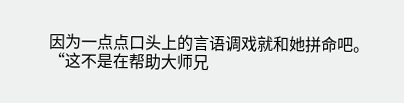因为一点点口头上的言语调戏就和她拼命吧。
“这不是在帮助大师兄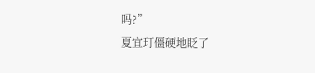吗?”
夏宜玎僵硬地眨了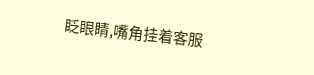眨眼睛,嘴角挂着客服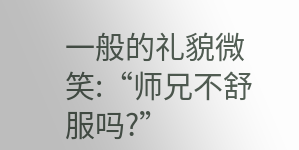一般的礼貌微笑:“师兄不舒服吗?”